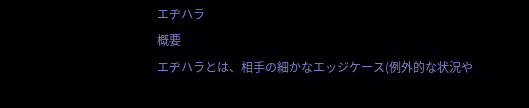エヂハラ
概要
エヂハラとは、相手の細かなエッジケース(例外的な状況や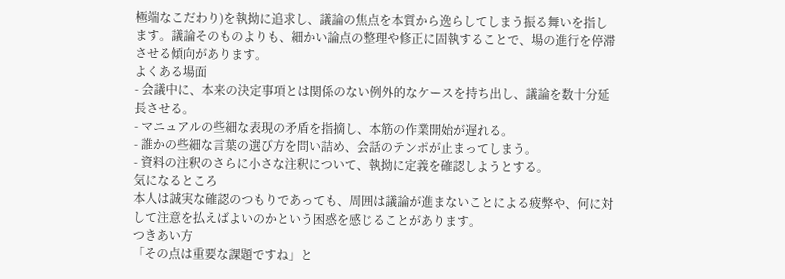極端なこだわり)を執拗に追求し、議論の焦点を本質から逸らしてしまう振る舞いを指します。議論そのものよりも、細かい論点の整理や修正に固執することで、場の進行を停滞させる傾向があります。
よくある場面
- 会議中に、本来の決定事項とは関係のない例外的なケースを持ち出し、議論を数十分延長させる。
- マニュアルの些細な表現の矛盾を指摘し、本筋の作業開始が遅れる。
- 誰かの些細な言葉の選び方を問い詰め、会話のテンポが止まってしまう。
- 資料の注釈のさらに小さな注釈について、執拗に定義を確認しようとする。
気になるところ
本人は誠実な確認のつもりであっても、周囲は議論が進まないことによる疲弊や、何に対して注意を払えばよいのかという困惑を感じることがあります。
つきあい方
「その点は重要な課題ですね」と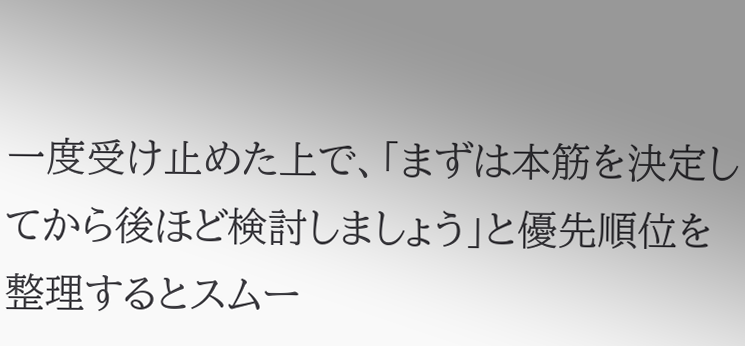一度受け止めた上で、「まずは本筋を決定してから後ほど検討しましょう」と優先順位を整理するとスムー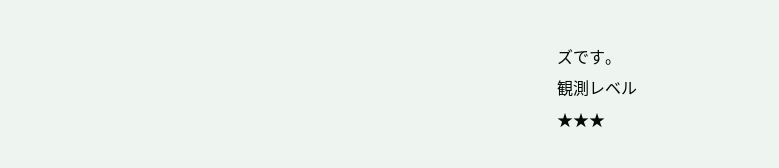ズです。
観測レベル
★★★